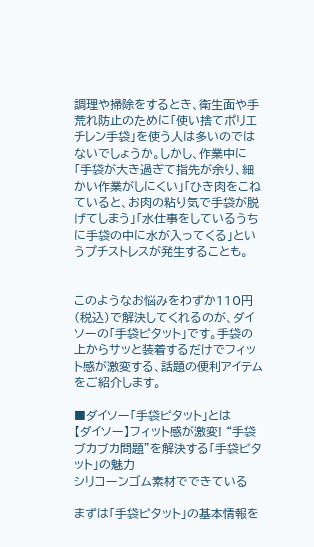調理や掃除をするとき、衛生面や手荒れ防止のために「使い捨てポリエチレン手袋」を使う人は多いのではないでしょうか。しかし、作業中に「手袋が大き過ぎて指先が余り、細かい作業がしにくい」「ひき肉をこねていると、お肉の粘り気で手袋が脱げてしまう」「水仕事をしているうちに手袋の中に水が入ってくる」というプチストレスが発生することも。


このようなお悩みをわずか110円(税込)で解決してくれるのが、ダイソーの「手袋ピタット」です。手袋の上からサッと装着するだけでフィット感が激変する、話題の便利アイテムをご紹介します。

■ダイソー「手袋ピタット」とは
【ダイソー】フィット感が激変! “手袋ブカブカ問題”を解決する「手袋ピタット」の魅力
シリコーンゴム素材でできている

まずは「手袋ピタット」の基本情報を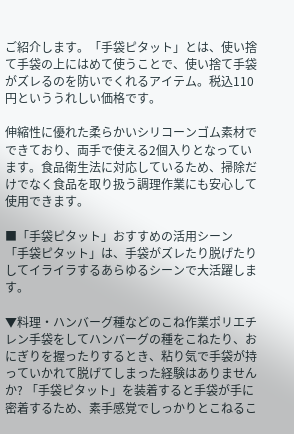ご紹介します。「手袋ピタット」とは、使い捨て手袋の上にはめて使うことで、使い捨て手袋がズレるのを防いでくれるアイテム。税込110円といううれしい価格です。

伸縮性に優れた柔らかいシリコーンゴム素材でできており、両手で使える2個入りとなっています。食品衛生法に対応しているため、掃除だけでなく食品を取り扱う調理作業にも安心して使用できます。

■「手袋ピタット」おすすめの活用シーン
「手袋ピタット」は、手袋がズレたり脱げたりしてイライラするあらゆるシーンで大活躍します。

▼料理・ハンバーグ種などのこね作業ポリエチレン手袋をしてハンバーグの種をこねたり、おにぎりを握ったりするとき、粘り気で手袋が持っていかれて脱げてしまった経験はありませんか? 「手袋ピタット」を装着すると手袋が手に密着するため、素手感覚でしっかりとこねるこ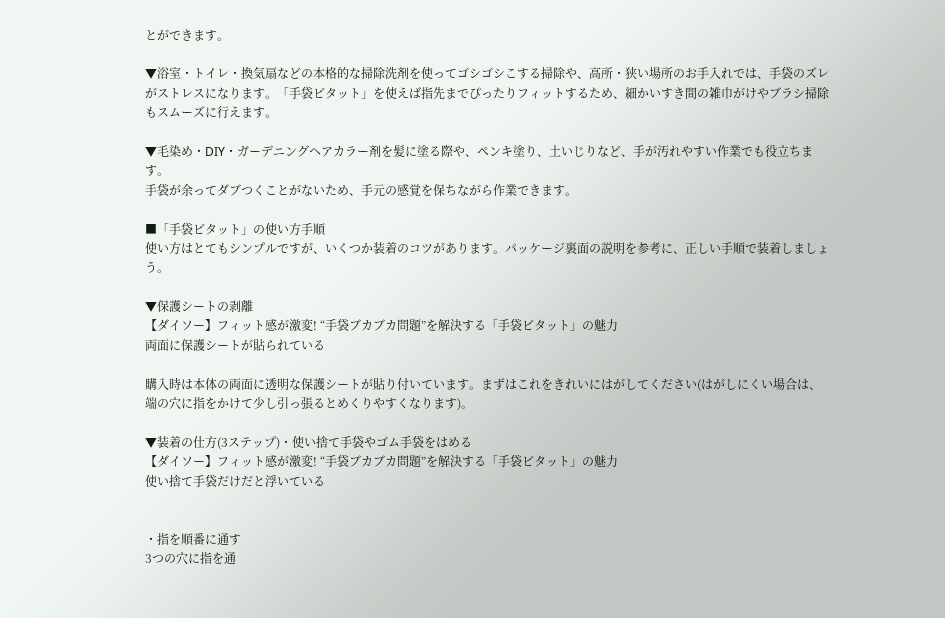とができます。

▼浴室・トイレ・換気扇などの本格的な掃除洗剤を使ってゴシゴシこする掃除や、高所・狭い場所のお手入れでは、手袋のズレがストレスになります。「手袋ピタット」を使えば指先までぴったりフィットするため、細かいすき間の雑巾がけやブラシ掃除もスムーズに行えます。

▼毛染め・DIY・ガーデニングヘアカラー剤を髪に塗る際や、ペンキ塗り、土いじりなど、手が汚れやすい作業でも役立ちます。
手袋が余ってダブつくことがないため、手元の感覚を保ちながら作業できます。

■「手袋ピタット」の使い方手順
使い方はとてもシンプルですが、いくつか装着のコツがあります。パッケージ裏面の説明を参考に、正しい手順で装着しましょう。

▼保護シートの剥離
【ダイソー】フィット感が激変! “手袋ブカブカ問題”を解決する「手袋ピタット」の魅力
両面に保護シートが貼られている

購入時は本体の両面に透明な保護シートが貼り付いています。まずはこれをきれいにはがしてください(はがしにくい場合は、端の穴に指をかけて少し引っ張るとめくりやすくなります)。

▼装着の仕方(3ステップ)・使い捨て手袋やゴム手袋をはめる
【ダイソー】フィット感が激変! “手袋ブカブカ問題”を解決する「手袋ピタット」の魅力
使い捨て手袋だけだと浮いている


・指を順番に通す
3つの穴に指を通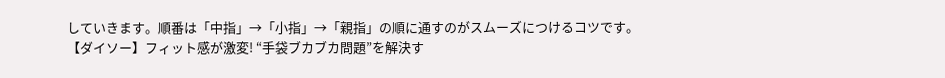していきます。順番は「中指」→「小指」→「親指」の順に通すのがスムーズにつけるコツです。
【ダイソー】フィット感が激変! “手袋ブカブカ問題”を解決す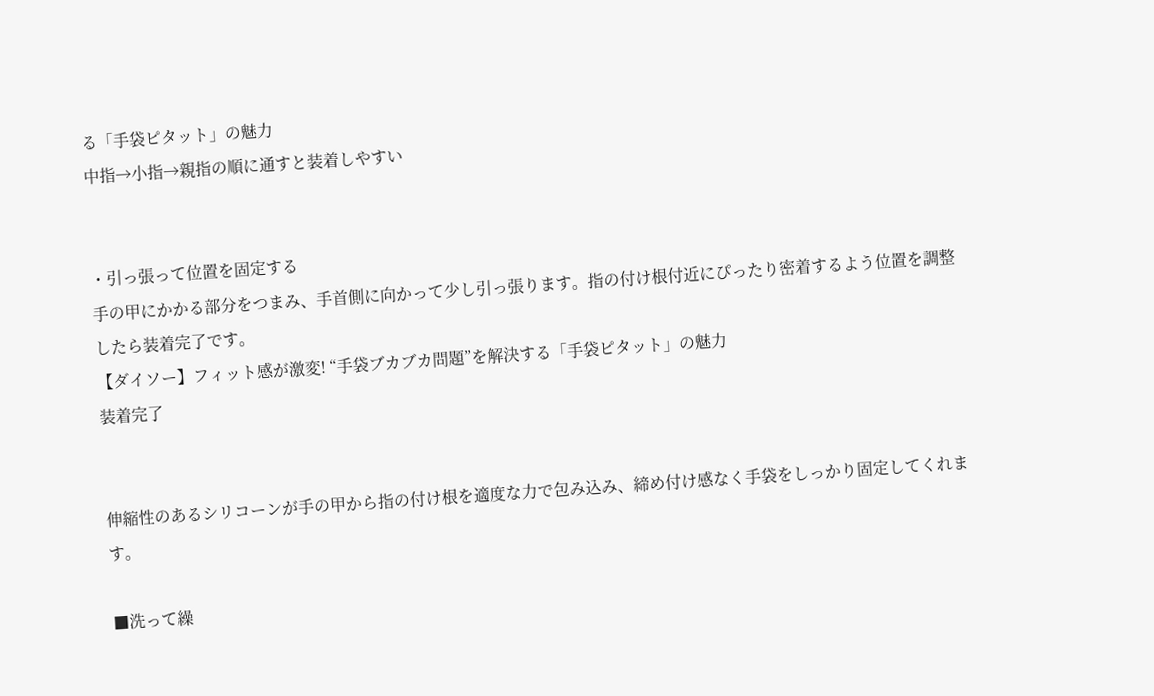る「手袋ピタット」の魅力
中指→小指→親指の順に通すと装着しやすい


・引っ張って位置を固定する
手の甲にかかる部分をつまみ、手首側に向かって少し引っ張ります。指の付け根付近にぴったり密着するよう位置を調整したら装着完了です。
【ダイソー】フィット感が激変! “手袋ブカブカ問題”を解決する「手袋ピタット」の魅力
装着完了


伸縮性のあるシリコーンが手の甲から指の付け根を適度な力で包み込み、締め付け感なく手袋をしっかり固定してくれます。

■洗って繰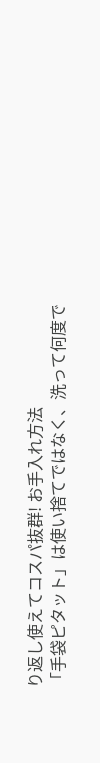り返し使えてコスパ抜群! お手入れ方法
「手袋ピタット」は使い捨てではなく、洗って何度で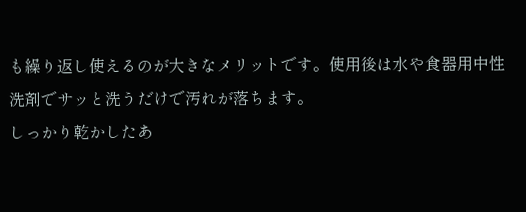も繰り返し使えるのが大きなメリットです。使用後は水や食器用中性洗剤でサッと洗うだけで汚れが落ちます。
しっかり乾かしたあ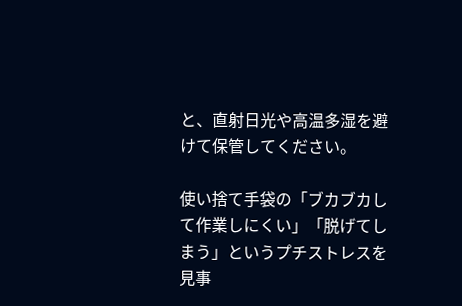と、直射日光や高温多湿を避けて保管してください。

使い捨て手袋の「ブカブカして作業しにくい」「脱げてしまう」というプチストレスを見事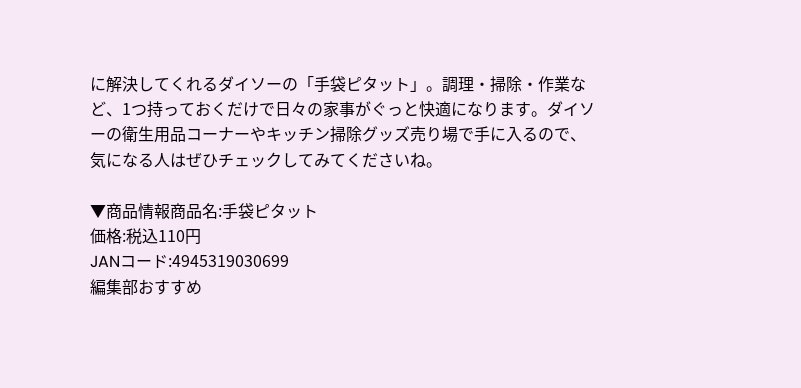に解決してくれるダイソーの「手袋ピタット」。調理・掃除・作業など、1つ持っておくだけで日々の家事がぐっと快適になります。ダイソーの衛生用品コーナーやキッチン掃除グッズ売り場で手に入るので、気になる人はぜひチェックしてみてくださいね。

▼商品情報商品名:手袋ピタット
価格:税込110円
JANコード:4945319030699
編集部おすすめ